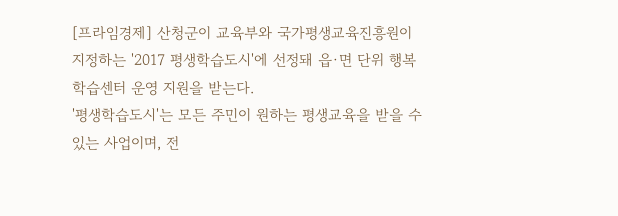[프라임경제] 산청군이 교육부와 국가평생교육진흥원이 지정하는 '2017 평생학습도시'에 선정돼 읍·면 단위 행복학습센터 운영 지원을 받는다.
'평생학습도시'는 모든 주민이 원하는 평생교육을 받을 수 있는 사업이며, 전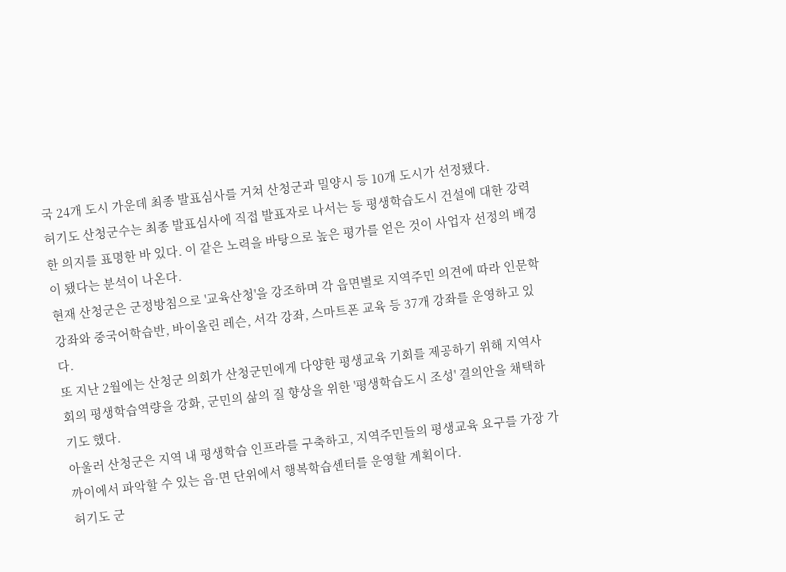국 24개 도시 가운데 최종 발표심사를 거쳐 산청군과 밀양시 등 10개 도시가 선정됐다.
허기도 산청군수는 최종 발표심사에 직접 발표자로 나서는 등 평생학습도시 건설에 대한 강력한 의지를 표명한 바 있다. 이 같은 노력을 바탕으로 높은 평가를 얻은 것이 사업자 선정의 배경이 됐다는 분석이 나온다.
현재 산청군은 군정방침으로 '교육산청'을 강조하며 각 읍면별로 지역주민 의견에 따라 인문학 강좌와 중국어학습반, 바이올린 레슨, 서각 강좌, 스마트폰 교육 등 37개 강좌를 운영하고 있다.
또 지난 2월에는 산청군 의회가 산청군민에게 다양한 평생교육 기회를 제공하기 위해 지역사회의 평생학습역량을 강화, 군민의 삶의 질 향상을 위한 '평생학습도시 조성' 결의안을 채택하기도 했다.
아울러 산청군은 지역 내 평생학습 인프라를 구축하고, 지역주민들의 평생교육 요구를 가장 가까이에서 파악할 수 있는 읍·면 단위에서 행복학습센터를 운영할 계획이다.
허기도 군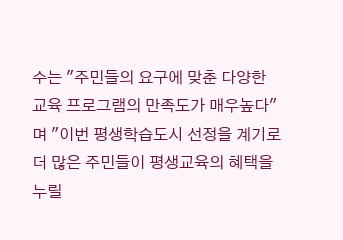수는 "주민들의 요구에 맞춘 다양한 교육 프로그램의 만족도가 매우높다"며 "이번 평생학습도시 선정을 계기로 더 많은 주민들이 평생교육의 혜택을 누릴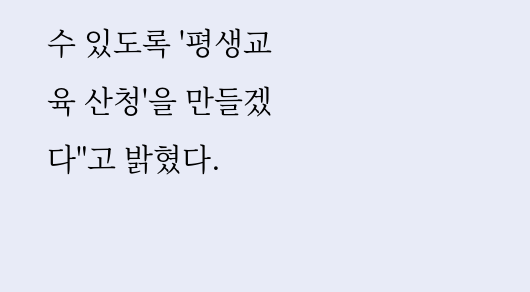수 있도록 '평생교육 산청'을 만들겠다"고 밝혔다.